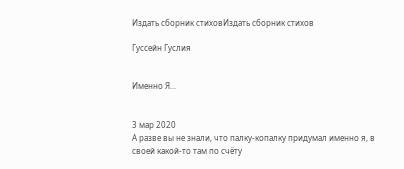Издать сборник стиховИздать сборник стихов

Гуссейн Гуслия


Именно Я...


3 мар 2020
А разве вы не знали, что палку-копалку придумал именно я, в своей какой-то там по счёту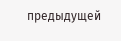предыдущей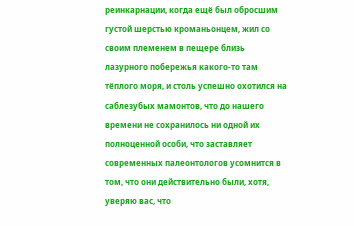реинкарнации, когда ещё был обросшим густой шерстью кроманьонцем, жил со своим племенем в пещере близь лазурного побережья какого-то там тёплого моря, и столь успешно охотился на саблезубых мамонтов, что до нашего времени не сохранилось ни одной их полноценной особи, что заставляет современных палеонтологов усомнится в том, что они действительно были, хотя, уверяю вас, что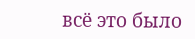всё это было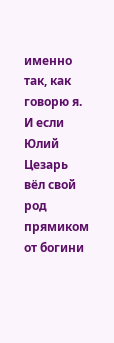именно так, как говорю я. И если Юлий Цезарь вёл свой род прямиком от богини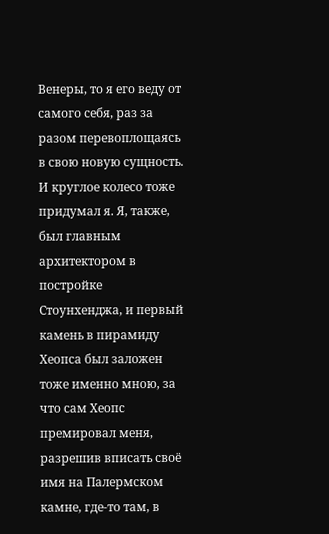Венеры, то я его веду от самого себя, раз за разом перевоплощаясь в свою новую сущность. И круглое колесо тоже придумал я. Я, также, был главным архитектором в постройке Стоунхенджа, и первый камень в пирамиду Хеопса был заложен тоже именно мною, за что сам Хеопс премировал меня, разрешив вписать своё имя на Палермском камне, где-то там, в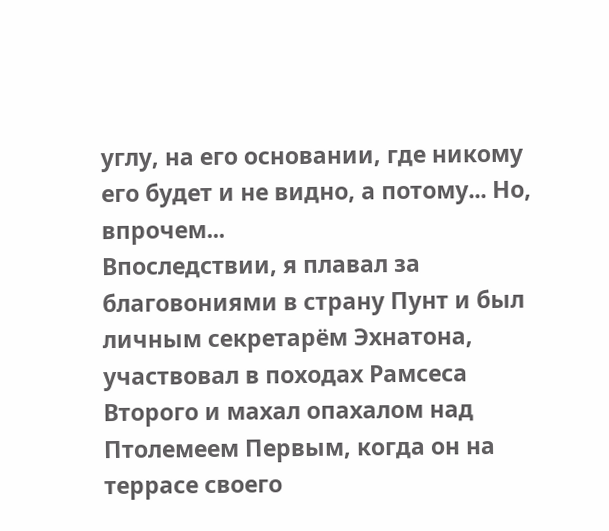углу, на его основании, где никому его будет и не видно, а потому... Но, впрочем...
Впоследствии, я плавал за благовониями в страну Пунт и был личным секретарём Эхнатона, участвовал в походах Рамсеса Второго и махал опахалом над Птолемеем Первым, когда он на террасе своего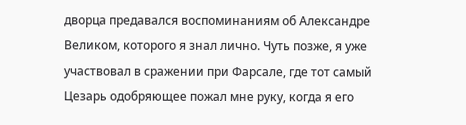дворца предавался воспоминаниям об Александре Великом, которого я знал лично. Чуть позже, я уже участвовал в сражении при Фарсале, где тот самый Цезарь одобряющее пожал мне руку, когда я его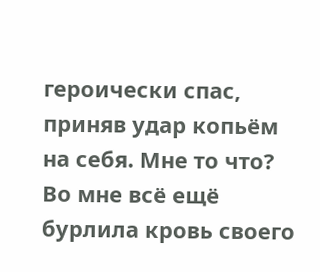героически спас, приняв удар копьём на себя. Мне то что? Во мне всё ещё бурлила кровь своего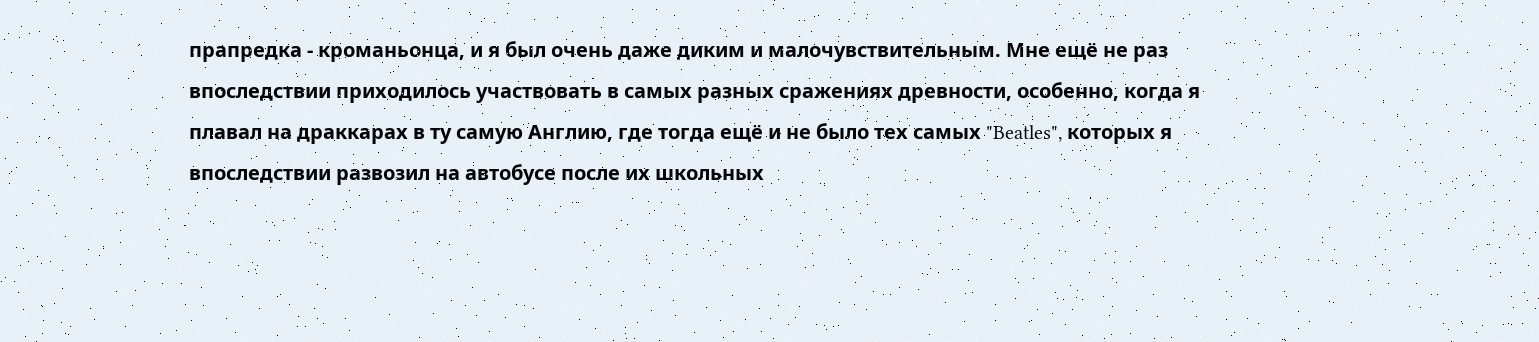прапредка - кроманьонца, и я был очень даже диким и малочувствительным. Мне ещё не раз впоследствии приходилось участвовать в самых разных сражениях древности, особенно, когда я плавал на драккарах в ту самую Англию, где тогда ещё и не было тех самых "Beatles", которых я впоследствии развозил на автобусе после их школьных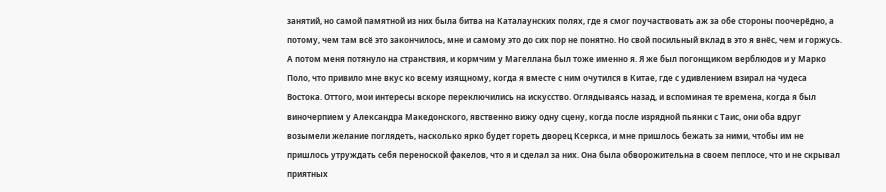занятий, но самой памятной из них была битва на Каталаунских полях, где я смог поучаствовать аж за обе стороны поочерёдно, а потому, чем там всё это закончилось, мне и самому это до сих пор не понятно. Но свой посильный вклад в это я внёс, чем и горжусь.
А потом меня потянуло на странствия, и кормчим у Магеллана был тоже именно я. Я же был погонщиком верблюдов и у Марко Поло, что привило мне вкус ко всему изящному, когда я вместе с ним очутился в Китае, где с удивлением взирал на чудеса Востока. Оттого, мои интересы вскоре переключились на искусство. Оглядываясь назад, и вспоминая те времена, когда я был виночерпием у Александра Македонского, явственно вижу одну сцену, когда после изрядной пьянки с Таис, они оба вдруг возымели желание поглядеть, насколько ярко будет гореть дворец Ксеркса, и мне пришлось бежать за ними, чтобы им не пришлось утруждать себя переноской факелов, что я и сделал за них. Она была обворожительна в своем пеплосе, что и не скрывал приятных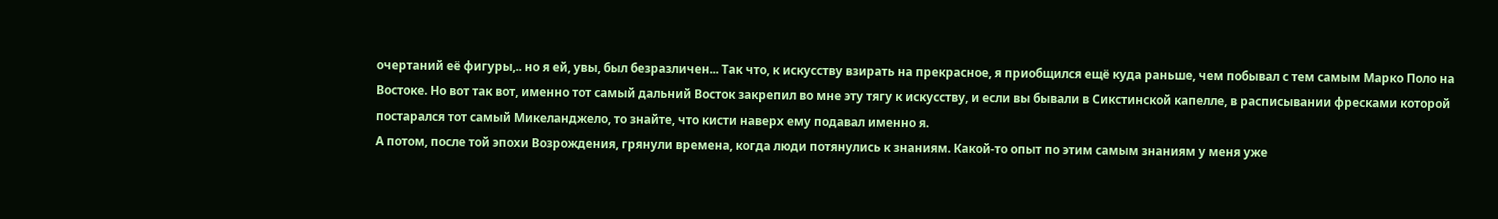очертаний её фигуры,.. но я ей, увы, был безразличен... Так что, к искусству взирать на прекрасное, я приобщился ещё куда раньше, чем побывал с тем самым Марко Поло на Востоке. Но вот так вот, именно тот самый дальний Восток закрепил во мне эту тягу к искусству, и если вы бывали в Сикстинской капелле, в расписывании фресками которой постарался тот самый Микеланджело, то знайте, что кисти наверх ему подавал именно я.
А потом, после той эпохи Возрождения, грянули времена, когда люди потянулись к знаниям. Какой-то опыт по этим самым знаниям у меня уже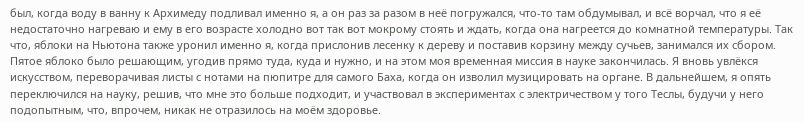был, когда воду в ванну к Архимеду подливал именно я, а он раз за разом в неё погружался, что-то там обдумывал, и всё ворчал, что я её недостаточно нагреваю и ему в его возрасте холодно вот так вот мокрому стоять и ждать, когда она нагреется до комнатной температуры. Так что, яблоки на Ньютона также уронил именно я, когда прислонив лесенку к дереву и поставив корзину между сучьев, занимался их сбором. Пятое яблоко было решающим, угодив прямо туда, куда и нужно, и на этом моя временная миссия в науке закончилась. Я вновь увлёкся искусством, переворачивая листы с нотами на пюпитре для самого Баха, когда он изволил музицировать на органе. В дальнейшем, я опять переключился на науку, решив, что мне это больше подходит, и участвовал в экспериментах с электричеством у того Теслы, будучи у него подопытным, что, впрочем, никак не отразилось на моём здоровье.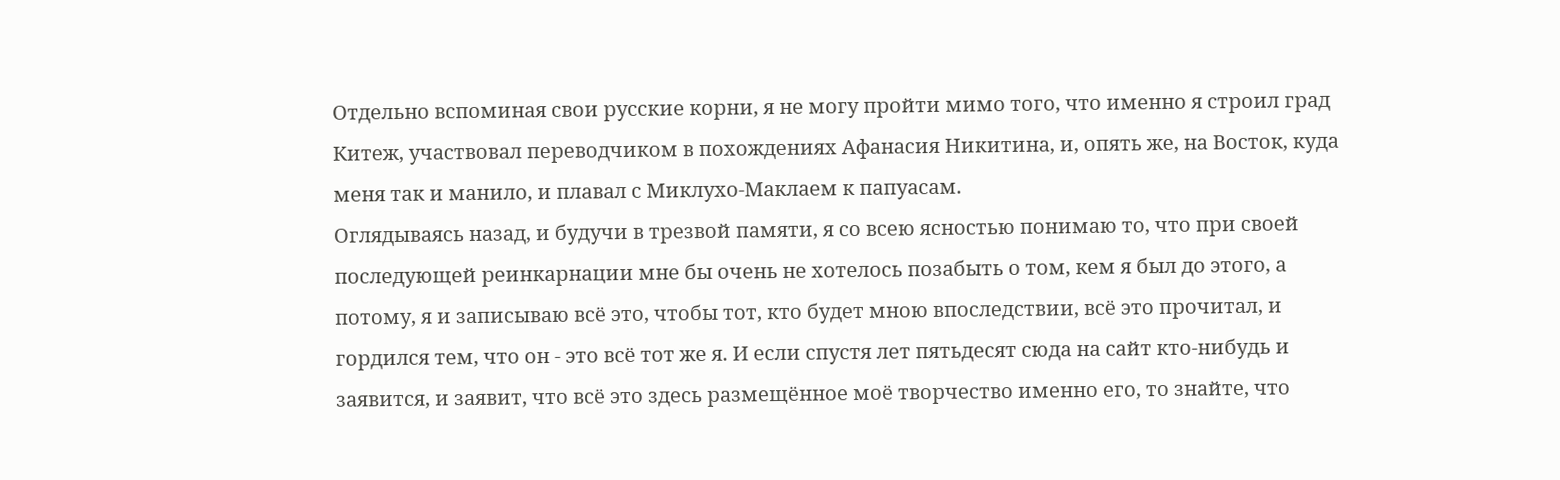Отдельно вспоминая свои русские корни, я не могу пройти мимо того, что именно я строил град Китеж, участвовал переводчиком в похождениях Афанасия Никитина, и, опять же, на Восток, куда меня так и манило, и плавал с Миклухо-Маклаем к папуасам.
Оглядываясь назад, и будучи в трезвой памяти, я со всею ясностью понимаю то, что при своей последующей реинкарнации мне бы очень не хотелось позабыть о том, кем я был до этого, а потому, я и записываю всё это, чтобы тот, кто будет мною впоследствии, всё это прочитал, и гордился тем, что он - это всё тот же я. И если спустя лет пятьдесят сюда на сайт кто-нибудь и заявится, и заявит, что всё это здесь размещённое моё творчество именно его, то знайте, что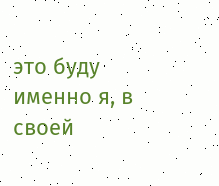это буду именно я, в своей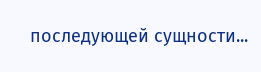последующей сущности...